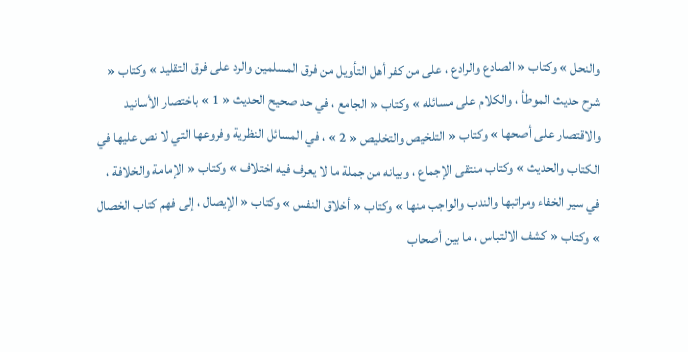والنحل » وكتاب « الصادع والرادع ، على من كفر أهل التأويل من فرق المسلمين والرد على فرق التقليد » وكتاب « شرح حديث الموطأ ، والكلام على مسائله » وكتاب « الجامع ، في حد صحيح الحديث « 1 » باختصار الأسانيد والاقتصار على أصحها » وكتاب « التلخيص والتخليص « 2 » ، في المسائل النظرية وفروعها التي لا نص عليها في الكتاب والحديث » وكتاب منتقى الإجماع ، وبيانه من جملة ما لا يعرف فيه اختلاف » وكتاب « الإمامة والخلافة ، في سير الخفاء ومراتبها والندب والواجب منها » وكتاب « أخلاق النفس » وكتاب « الإيصال ، إلى فهم كتاب الخصال » وكتاب « كشف الالتباس ، ما بين أصحاب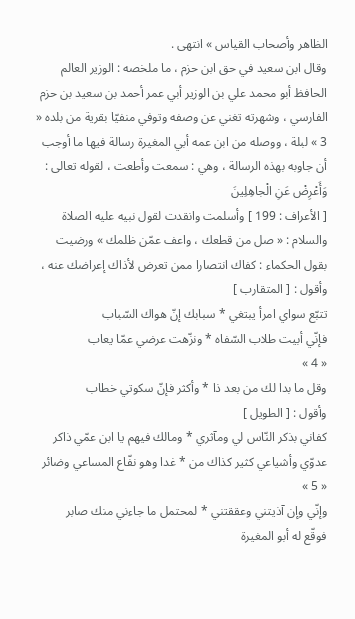الظاهر وأصحاب القياس » انتهى .
وقال ابن سعيد في حق ابن حزم ، ما ملخصه : الوزير العالم الحافظ أبو محمد علي بن الوزير أبي عمر أحمد بن سعيد بن حزم الفارسي ، وشهرته تغني عن وصفه وتوفي منفيّا بقرية من بلده « 3 » لبلة ، ووصله من ابن عمه أبي المغيرة رسالة فيها ما أوجب أن جاوبه بهذه الرسالة ، وهي : سمعت وأطعت ، لقوله تعالى :
وَأَعْرِضْ عَنِ الْجاهِلِينَ
[ الأعراف : 199 ] وأسلمت وانقدت لقول نبيه عليه الصلاة والسلام : « صل من قطعك ، واعف عمّن ظلمك » ورضيت بقول الحكماء : كفاك انتصارا ممن تعرض لأذاك إعراضك عنه ، وأقول : [ المتقارب ]
تتبّع سواي امرأ يبتغي * سبابك إنّ هواك السّباب
فإنّي أبيت طلاب السّفاه * ونزّهت عرضي عمّا يعاب
« 4 »
وقل ما بدا لك من بعد ذا * وأكثر فإنّ سكوتي خطاب
وأقول : [ الطويل ]
كفاني بذكر النّاس لي ومآثري * ومالك فيهم يا ابن عمّي ذاكر
عدوّي وأشياعي كثير كذاك من * غدا وهو نفّاع المساعي وضائر
« 5 »
وإنّي وإن آذيتني وعققتني * لمحتمل ما جاءني منك صابر
فوقّع له أبو المغيرة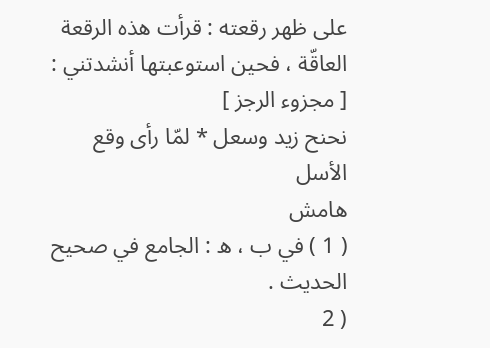على ظهر رقعته : قرأت هذه الرقعة العاقّة ، فحين استوعبتها أنشدتني : [ مجزوء الرجز ]
نحنح زيد وسعل * لمّا رأى وقع الأسل
هامش
( 1 ) في ب ، ه : الجامع في صحيح الحديث .
( 2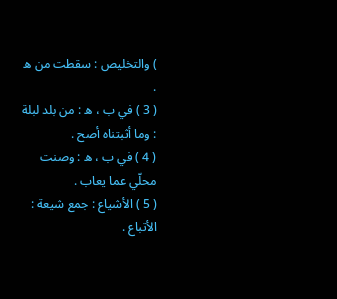) والتخليص : سقطت من ه .
( 3 ) في ب ، ه : من بلد لبلة : وما أثبتناه أصح .
( 4 ) في ب ، ه : وصنت محلّي عما يعاب .
( 5 ) الأشياع : جمع شيعة : الأتباع .